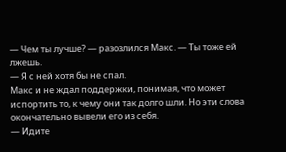— Чем ты лучше? — разозлился Макс. — Ты тоже ей лжешь.
— Я с ней хотя бы не спал.
Макс и не ждал поддержки, понимая, что может испортить то, к чему они так долго шли. Но эти слова окончательно вывели его из себя.
— Идите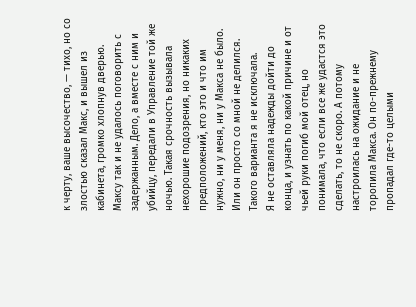к черту, ваше высочество, — тихо, но со злостью сказал Макс, и вышел из кабинета, громко хлопнув дверью.
Максу так и не удалось поговорить с задержанным. Дело, а вместе с ним и убийцу, передали в Управление той же ночью. Такая срочность вызывала нехорошие подозрения, но никаких предположений, кто это и что им нужно, ни у меня, ни у Макса не было. Или он просто со мной не делился. Такого варианта я не исключала.
Я не оставляла надежды дойти до конца, и узнать по какой причине и от чьей руки погиб мой отец, но понимала, что если все же удастся это сделать, то не скоро. А потому настроилась на ожидание и не торопила Макса. Он по-прежнему пропадал где-то целыми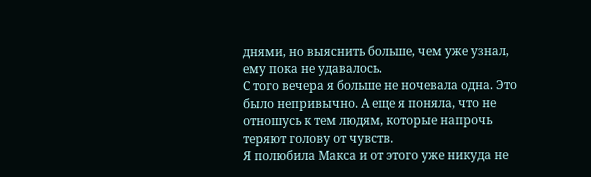днями, но выяснить больше, чем уже узнал, ему пока не удавалось.
С того вечера я больше не ночевала одна. Это было непривычно. А еще я поняла, что не отношусь к тем людям, которые напрочь теряют голову от чувств.
Я полюбила Макса и от этого уже никуда не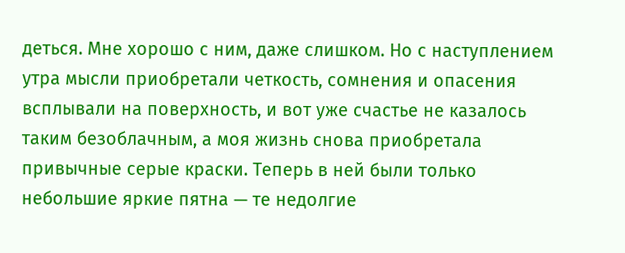деться. Мне хорошо с ним, даже слишком. Но с наступлением утра мысли приобретали четкость, сомнения и опасения всплывали на поверхность, и вот уже счастье не казалось таким безоблачным, а моя жизнь снова приобретала привычные серые краски. Теперь в ней были только небольшие яркие пятна — те недолгие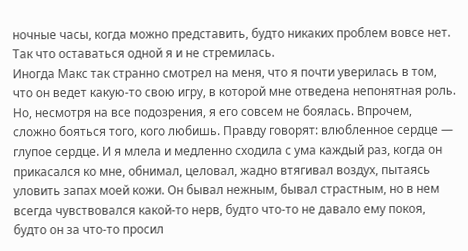ночные часы, когда можно представить, будто никаких проблем вовсе нет. Так что оставаться одной я и не стремилась.
Иногда Макс так странно смотрел на меня, что я почти уверилась в том, что он ведет какую-то свою игру, в которой мне отведена непонятная роль. Но, несмотря на все подозрения, я его совсем не боялась. Впрочем, сложно бояться того, кого любишь. Правду говорят: влюбленное сердце — глупое сердце. И я млела и медленно сходила с ума каждый раз, когда он прикасался ко мне, обнимал, целовал, жадно втягивал воздух, пытаясь уловить запах моей кожи. Он бывал нежным, бывал страстным, но в нем всегда чувствовался какой-то нерв, будто что-то не давало ему покоя, будто он за что-то просил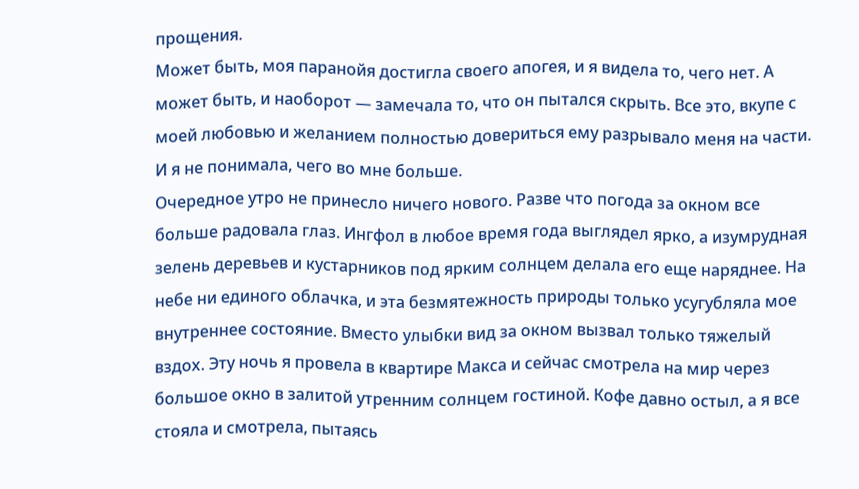прощения.
Может быть, моя паранойя достигла своего апогея, и я видела то, чего нет. А может быть, и наоборот — замечала то, что он пытался скрыть. Все это, вкупе с моей любовью и желанием полностью довериться ему разрывало меня на части. И я не понимала, чего во мне больше.
Очередное утро не принесло ничего нового. Разве что погода за окном все больше радовала глаз. Ингфол в любое время года выглядел ярко, а изумрудная зелень деревьев и кустарников под ярким солнцем делала его еще наряднее. На небе ни единого облачка, и эта безмятежность природы только усугубляла мое внутреннее состояние. Вместо улыбки вид за окном вызвал только тяжелый вздох. Эту ночь я провела в квартире Макса и сейчас смотрела на мир через большое окно в залитой утренним солнцем гостиной. Кофе давно остыл, а я все стояла и смотрела, пытаясь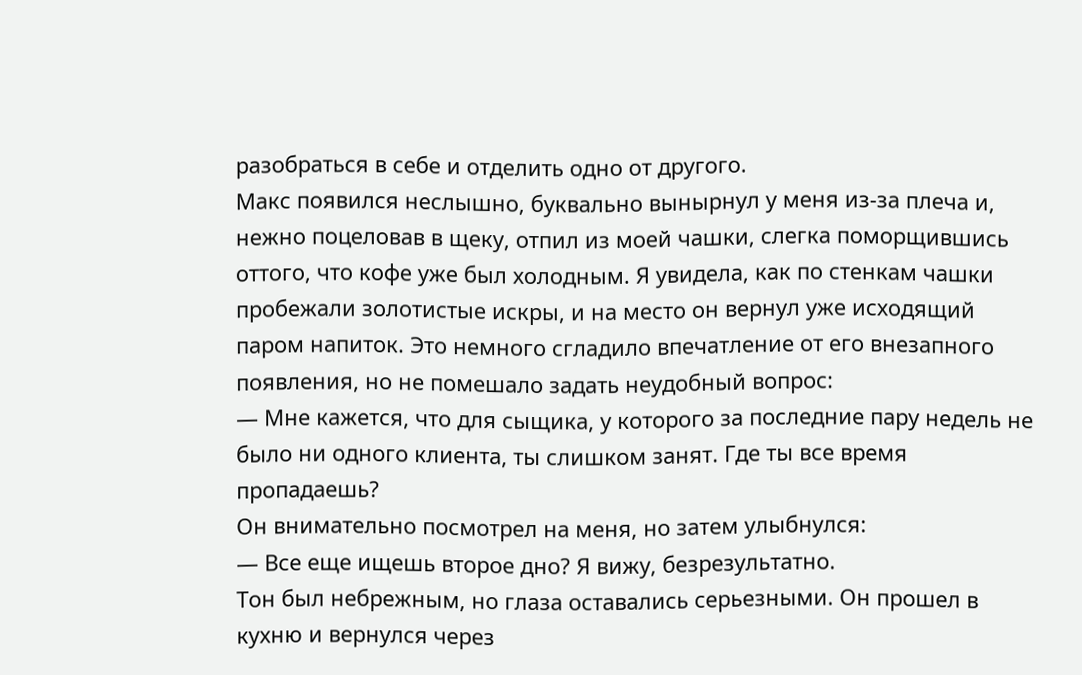разобраться в себе и отделить одно от другого.
Макс появился неслышно, буквально вынырнул у меня из-за плеча и, нежно поцеловав в щеку, отпил из моей чашки, слегка поморщившись оттого, что кофе уже был холодным. Я увидела, как по стенкам чашки пробежали золотистые искры, и на место он вернул уже исходящий паром напиток. Это немного сгладило впечатление от его внезапного появления, но не помешало задать неудобный вопрос:
— Мне кажется, что для сыщика, у которого за последние пару недель не было ни одного клиента, ты слишком занят. Где ты все время пропадаешь?
Он внимательно посмотрел на меня, но затем улыбнулся:
— Все еще ищешь второе дно? Я вижу, безрезультатно.
Тон был небрежным, но глаза оставались серьезными. Он прошел в кухню и вернулся через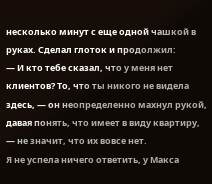несколько минут с еще одной чашкой в руках. Сделал глоток и продолжил:
— И кто тебе сказал, что у меня нет клиентов? То, что ты никого не видела здесь, — он неопределенно махнул рукой, давая понять, что имеет в виду квартиру, — не значит, что их вовсе нет.
Я не успела ничего ответить, у Макса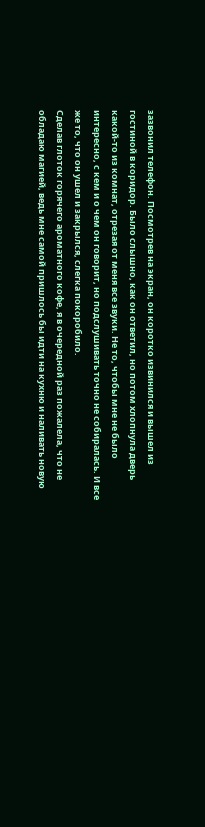зазвонил телефон. Посмотрев на экран, он коротко извинился и вышел из гостиной в коридор. Было слышно, как он ответил, но потом хлопнула дверь какой-то из комнат, отрезая от меня все звуки. Не то, чтобы мне не было интересно, с кем и о чем он говорит, но подслушивать точно не собиралась. И все же то, что он ушел и закрылся, слегка покоробило.
Сделав глоток горячего ароматного кофе, я в очередной раз пожалела, что не обладаю магией, ведь мне самой пришлось бы идти на кухню и наливать новую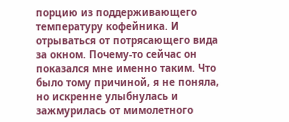порцию из поддерживающего температуру кофейника. И отрываться от потрясающего вида за окном. Почему-то сейчас он показался мне именно таким. Что было тому причиной, я не поняла, но искренне улыбнулась и зажмурилась от мимолетного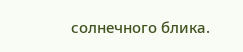солнечного блика.